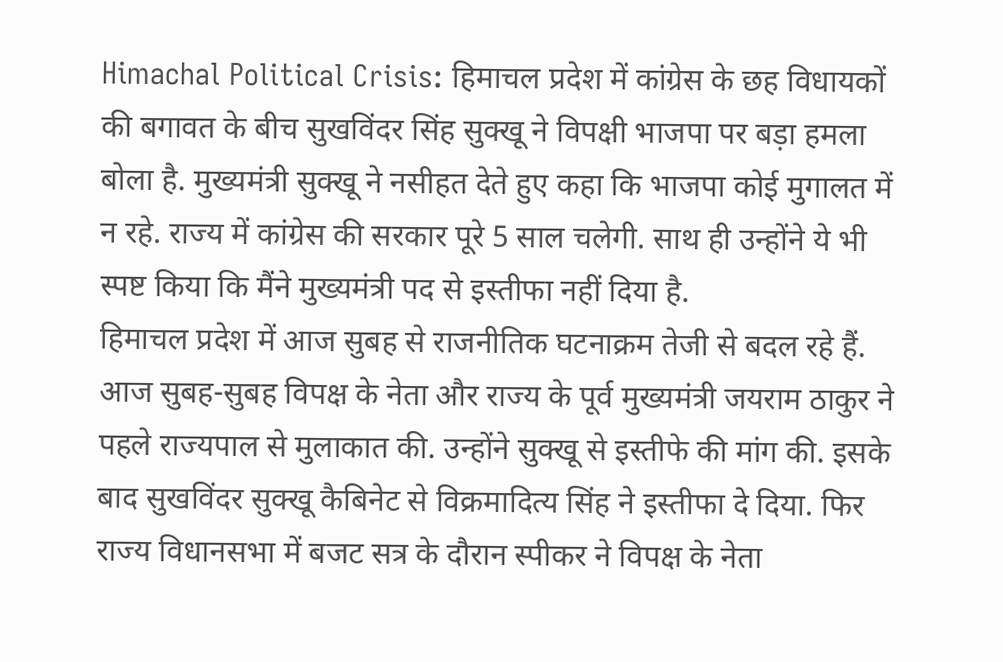Himachal Political Crisis: हिमाचल प्रदेश में कांग्रेस के छह विधायकों की बगावत के बीच सुखविंदर सिंह सुक्खू ने विपक्षी भाजपा पर बड़ा हमला बोला है. मुख्यमंत्री सुक्खू ने नसीहत देते हुए कहा कि भाजपा कोई मुगालत में न रहे. राज्य में कांग्रेस की सरकार पूरे 5 साल चलेगी. साथ ही उन्होंने ये भी स्पष्ट किया कि मैंने मुख्यमंत्री पद से इस्तीफा नहीं दिया है.
हिमाचल प्रदेश में आज सुबह से राजनीतिक घटनाक्रम तेजी से बदल रहे हैं. आज सुबह-सुबह विपक्ष के नेता और राज्य के पूर्व मुख्यमंत्री जयराम ठाकुर ने पहले राज्यपाल से मुलाकात की. उन्होंने सुक्खू से इस्तीफे की मांग की. इसके बाद सुखविंदर सुक्खू कैबिनेट से विक्रमादित्य सिंह ने इस्तीफा दे दिया. फिर राज्य विधानसभा में बजट सत्र के दौरान स्पीकर ने विपक्ष के नेता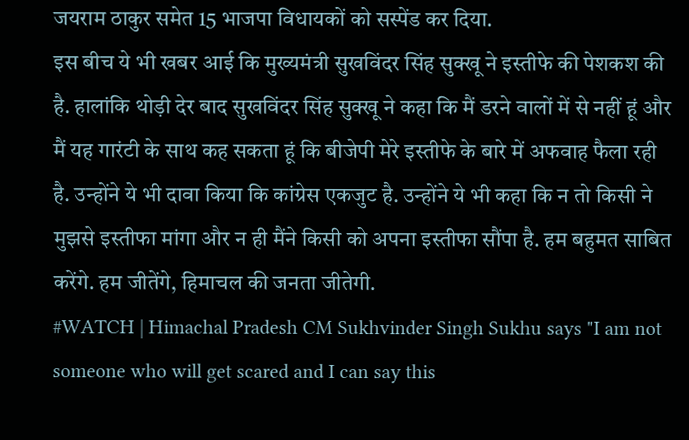जयराम ठाकुर समेत 15 भाजपा विधायकों को सस्पेंड कर दिया.
इस बीच ये भी खबर आई कि मुख्यमंत्री सुखविंदर सिंह सुक्खू ने इस्तीफे की पेशकश की है. हालांकि थोड़ी देर बाद सुखविंदर सिंह सुक्खू ने कहा कि मैं डरने वालों में से नहीं हूं और मैं यह गारंटी के साथ कह सकता हूं कि बीजेपी मेरे इस्तीफे के बारे में अफवाह फैला रही है. उन्होंने ये भी दावा किया कि कांग्रेस एकजुट है. उन्होंने ये भी कहा कि न तो किसी ने मुझसे इस्तीफा मांगा और न ही मैंने किसी को अपना इस्तीफा सौंपा है. हम बहुमत साबित करेंगे. हम जीतेंगे, हिमाचल की जनता जीतेगी.
#WATCH | Himachal Pradesh CM Sukhvinder Singh Sukhu says "I am not someone who will get scared and I can say this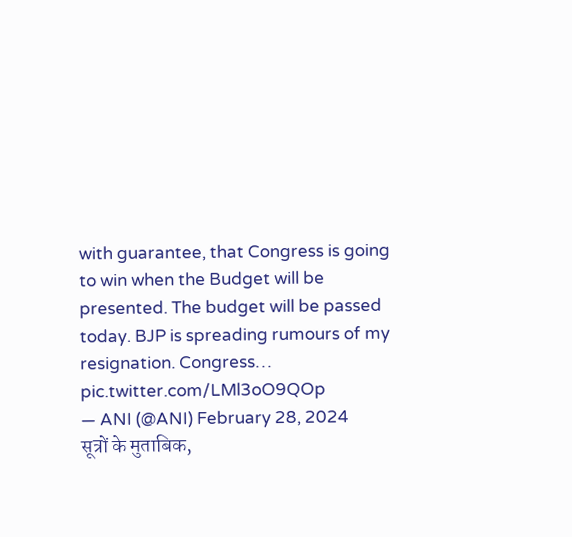with guarantee, that Congress is going to win when the Budget will be presented. The budget will be passed today. BJP is spreading rumours of my resignation. Congress… pic.twitter.com/LMl3oO9QOp
— ANI (@ANI) February 28, 2024
सूत्रों के मुताबिक,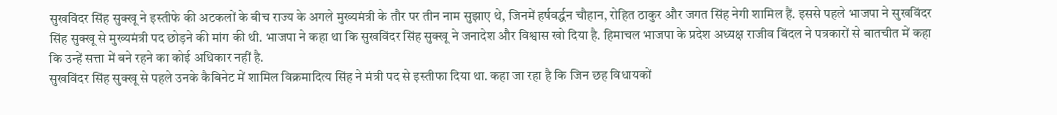सुखविंदर सिंह सुक्खू ने इस्तीफे की अटकलों के बीच राज्य के अगले मुख्यमंत्री के तौर पर तीन नाम सुझाए थे, जिनमें हर्षवर्द्धन चौहान, रोहित ठाकुर और जगत सिंह नेगी शामिल हैं. इससे पहले भाजपा ने सुखविंदर सिंह सुक्खू से मुख्यमंत्री पद छोड़ने की मांग की थी. भाजपा ने कहा था कि सुखविंदर सिंह सुक्खू ने जनादेश और विश्वास खो दिया है. हिमाचल भाजपा के प्रदेश अध्यक्ष राजीव बिंदल ने पत्रकारों से बातचीत में कहा कि उन्हें सत्ता में बने रहने का कोई अधिकार नहीं है.
सुखविंदर सिंह सुक्खू से पहले उनके कैबिनेट में शामिल विक्रमादित्य सिंह ने मंत्री पद से इस्तीफा दिया था. कहा जा रहा है कि जिन छह विधायकों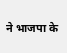ने भाजपा के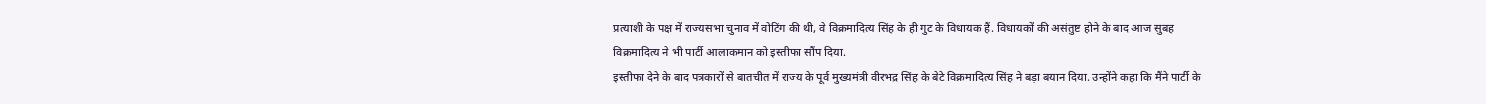प्रत्याशी के पक्ष में राज्यसभा चुनाव में वोटिंग की थी, वे विक्रमादित्य सिंह के ही गुट के विधायक हैं. विधायकों की असंतुष्ट होने के बाद आज सुबह विक्रमादित्य ने भी पार्टी आलाकमान को इस्तीफा सौंप दिया.
इस्तीफा देने के बाद पत्रकारों से बातचीत में राज्य के पूर्व मुख्यमंत्री वीरभद्र सिंह के बेटे विक्रमादित्य सिंह ने बड़ा बयान दिया. उन्होंने कहा कि मैंने पार्टी के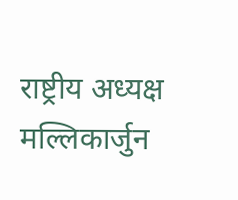राष्ट्रीय अध्यक्ष मल्लिकार्जुन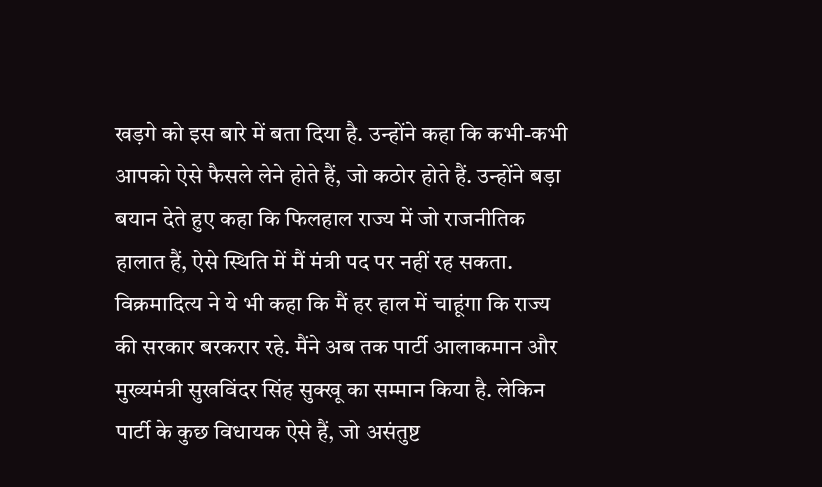खड़गे को इस बारे में बता दिया है. उन्होंने कहा कि कभी-कभी आपको ऐसे फैसले लेने होते हैं, जो कठोर होते हैं. उन्होंने बड़ा बयान देते हुए कहा कि फिलहाल राज्य में जो राजनीतिक हालात हैं, ऐसे स्थिति में मैं मंत्री पद पर नहीं रह सकता.
विक्रमादित्य ने ये भी कहा कि मैं हर हाल में चाहूंगा कि राज्य की सरकार बरकरार रहे. मैंने अब तक पार्टी आलाकमान और मुख्यमंत्री सुखविंदर सिंह सुक्खू का सम्मान किया है. लेकिन पार्टी के कुछ विधायक ऐसे हैं, जो असंतुष्ट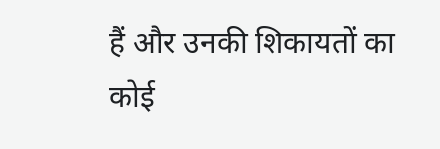हैं और उनकी शिकायतों का कोई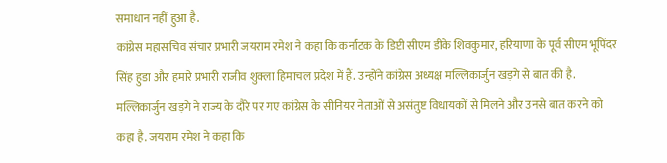समाधान नहीं हुआ है.
कांग्रेस महासचिव संचार प्रभारी जयराम रमेश ने कहा कि कर्नाटक के डिप्टी सीएम डीके शिवकुमार, हरियाणा के पूर्व सीएम भूपिंदर सिंह हुडा और हमारे प्रभारी राजीव शुक्ला हिमाचल प्रदेश में हैं. उन्होंने कांग्रेस अध्यक्ष मल्लिकार्जुन खड़गे से बात की है. मल्लिकार्जुन खड़गे ने राज्य के दौरे पर गए कांग्रेस के सीनियर नेताओं से असंतुष्ट विधायकों से मिलने और उनसे बात करने को कहा है. जयराम रमेश ने कहा कि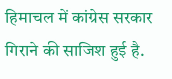हिमाचल में कांग्रेस सरकार गिराने की साजिश हुई है.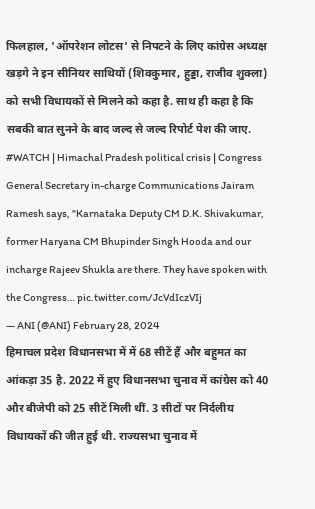फिलहाल, 'ऑपरेशन लोटस' से निपटने के लिए कांग्रेस अध्यक्ष खड़गे ने इन सीनियर साथियों (शिवकुमार, हुड्डा, राजीव शुक्ला) को सभी विधायकों से मिलने को कहा है. साथ ही कहा है कि सबकी बात सुनने के बाद जल्द से जल्द रिपोर्ट पेश की जाए.
#WATCH | Himachal Pradesh political crisis | Congress General Secretary in-charge Communications Jairam Ramesh says, "Karnataka Deputy CM D.K. Shivakumar, former Haryana CM Bhupinder Singh Hooda and our incharge Rajeev Shukla are there. They have spoken with the Congress… pic.twitter.com/JcVdIczVIj
— ANI (@ANI) February 28, 2024
हिमाचल प्रदेश विधानसभा में में 68 सीटें हैं और बहुमत का आंकड़ा 35 है. 2022 में हुए विधानसभा चुनाव में कांग्रेस को 40 और बीजेपी को 25 सीटें मिली थीं. 3 सीटों पर निर्दलीय विधायकों की जीत हुई थी. राज्यसभा चुनाव में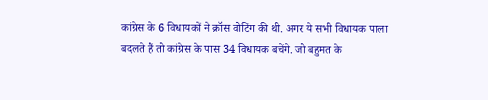कांग्रेस के 6 विधायकों ने क्रॉस वोटिंग की थी. अगर ये सभी विधायक पाला बदलते हैं तो कांग्रेस के पास 34 विधायक बचेंगे. जो बहुमत के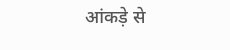आंकड़े से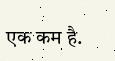एक कम है.